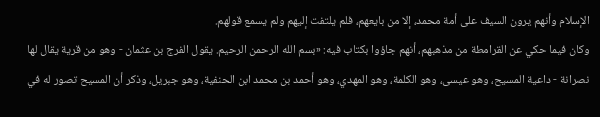الإسلام وأنهم يرون السيف على أمة محمد، إلا من بايعهم، فلم يلتفت إليهم ولم يسمع قولهم.
وكان فيما حكي عن القرامطة من مذهبهم، أنهم جاؤوا بكتاب فيه: «بسم الله الرحمن الرحيم. يقول الفرج بن عثمان - وهو من قرية يقال لها نصرانة - داعية المسيح، وهو عيسى، وهو الكلمة، وهو المهدي، وهو أحمد بن محمد ابن الحنفية، وهو جبريل، وذكر أن المسيح تصور له في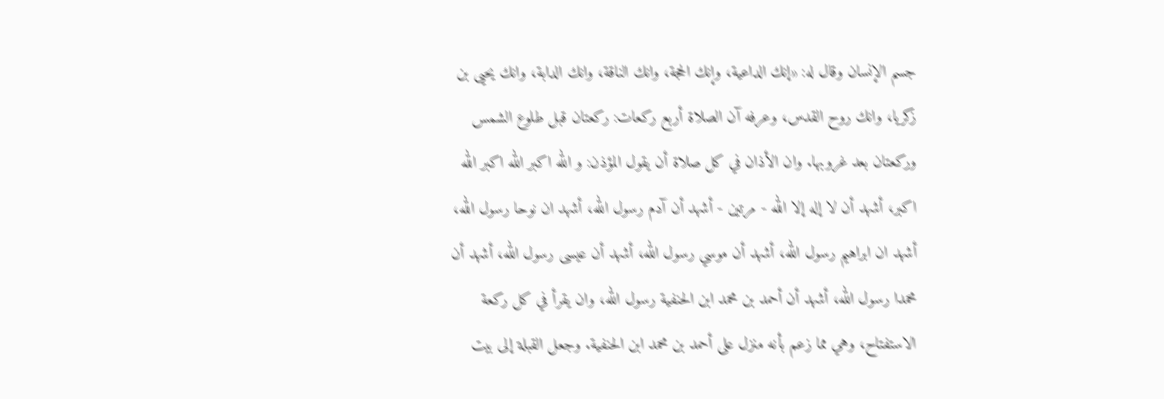جسم الإنسان وقال له: «إنك الداعية، وإنك الحجة، وانك الناقة، وانك الدابة، وانك يحيى بن زكريا، وانك روح القدس، وعرفه آن الصلاة أربع ركعات: ركعتان قبل طلوع الشمس وركعتان بعد غروبها. وان الأذان في كل صلاة أن يقول المؤذن: و الله اكبر الله اكبر الله اكبر، أشهد أن لا إله إلا الله - مرتين - أشهد أن آدم رسول الله، أشهد ان نوحا رسول الله، أشهد ان ابراهيم رسول الله، أشهد أن موسي رسول الله، أشهد أن عيسى رسول الله، أشهد أن محمدا رسول الله، أشهد أن أحمد بن محمد ابن الحنفية رسول الله، وان يقرأ في كل ركعة الاستفتاح، وهي مما زعم بأنه منزل على أحمد بن محمد ابن الحنفية. وجعل القبلة إلى بيت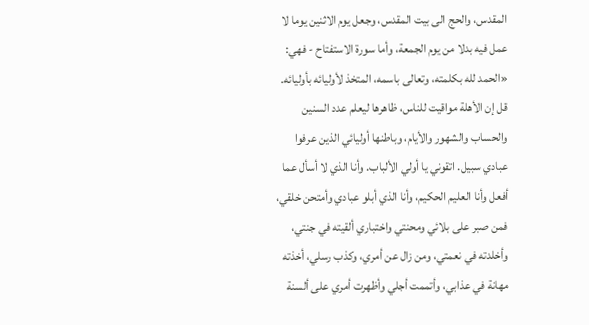المقدس، والحج الى بيت المقدس، وجعل يوم الاثنين يوما لا عمل فيه بدلا من يوم الجمعة، وأما سورة الاستفتاح - فهي: «الحمد لله بكلمته، وتعالى باسمه، المتخذ لأوليائه بأوليائه. قل إن الأهلة مواقيت للناس، ظاهرها ليعلم عدد السنين والحساب والشهور والأيام، وباطنها أوليائي الذين عرفوا عبادي سبيل. اتقوني يا أولي الألباب. وأنا الذي لا أسأل عما أفعل وأنا العليم الحكيم، وأنا الذي أبلو عبادي وأمتحن خلقي، فمن صبر على بلائي ومحنتي واختباري ألقيته في جنتي، وأخلدته في نعمتي، ومن زال عن أمري، وكذب رسلي، أخذته مهانة في عذابي، وأتممت أجلي وأظهرت أمري على ألسنة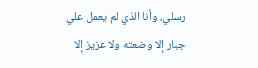رسلي، وأنا الذي لم يعمل علي جبار إلا وضعته ولا عزيز إلا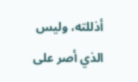أذللته، وليس الذي أصر على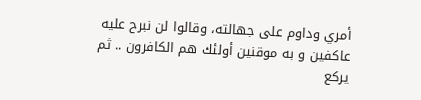أمري وداوم على جهالته، وقالوا لن نبرح عليه عاكفين و به موقنين أولئك هم الكافرون .. ثم يركع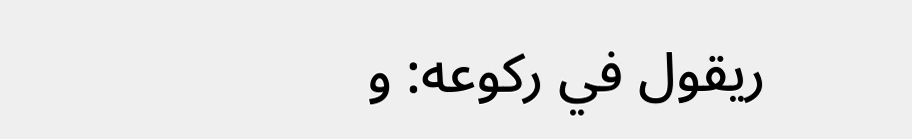ريقول في ركوعه: و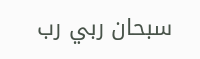سبحان ربي رب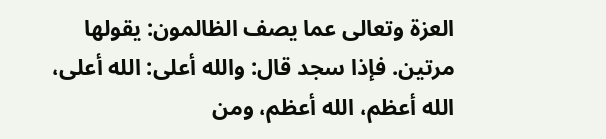العزة وتعالى عما يصف الظالمون: يقولها مرتين. فإذا سجد قال: والله أعلى: الله أعلى، الله أعظم، الله أعظم، ومن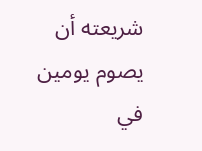شريعته أن يصوم يومين في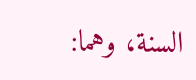السنة، وهما: